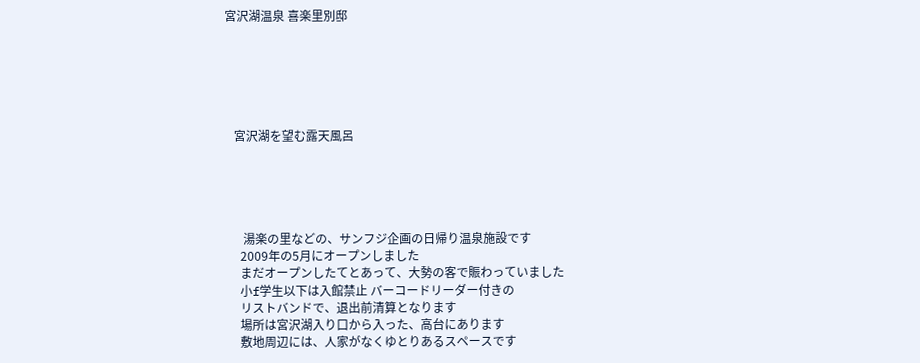宮沢湖温泉 喜楽里別邸






   宮沢湖を望む露天風呂





      湯楽の里などの、サンフジ企画の日帰り温泉施設です
     2009年の5月にオープンしました
     まだオープンしたてとあって、大勢の客で賑わっていました
     小f学生以下は入館禁止 バーコードリーダー付きの
     リストバンドで、退出前清算となります
     場所は宮沢湖入り口から入った、高台にあります
     敷地周辺には、人家がなくゆとりあるスペースです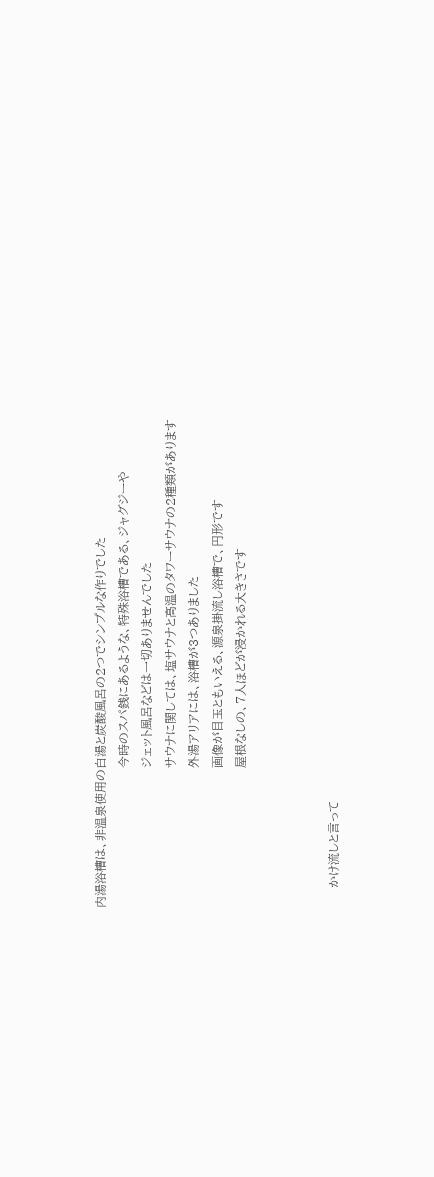内湯浴槽は、非温泉使用の白湯と炭酸風呂の2つでシンプルな作りでした
                                   今時のスパ銭にあるような、特殊浴槽である、ジャグジーや
                                   ジェット風呂などは一切ありませんでした
                                   サウナに関しては、塩サウナと高温のタワーサウナの2種類があります
                                   外湯アリアには、浴槽が3つありました
                                   画像が目玉ともいえる、源泉掛流し浴槽で、円形です
                                   屋根なしの、7人ほどが浸かれる大きさです



     かけ流しと言って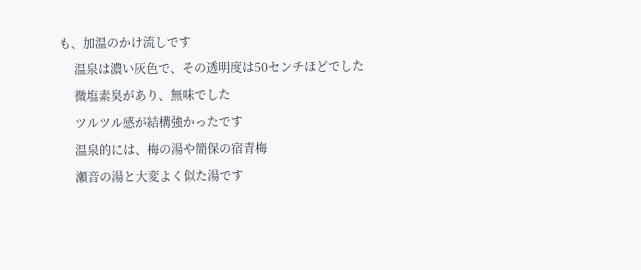も、加温のかけ流しです
     温泉は濃い灰色で、その透明度は50センチほどでした
     微塩素臭があり、無味でした
     ツルツル感が結構強かったです
     温泉的には、梅の湯や簡保の宿青梅
     瀬音の湯と大変よく似た湯です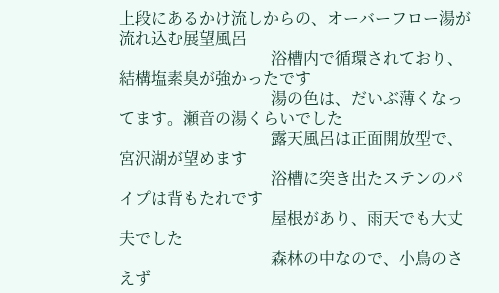上段にあるかけ流しからの、オーバーフロー湯が流れ込む展望風呂
                                      浴槽内で循環されており、結構塩素臭が強かったです
                                      湯の色は、だいぶ薄くなってます。瀬音の湯くらいでした
                                      露天風呂は正面開放型で、宮沢湖が望めます
                                      浴槽に突き出たステンのパイプは背もたれです
                                      屋根があり、雨天でも大丈夫でした
                                      森林の中なので、小鳥のさえず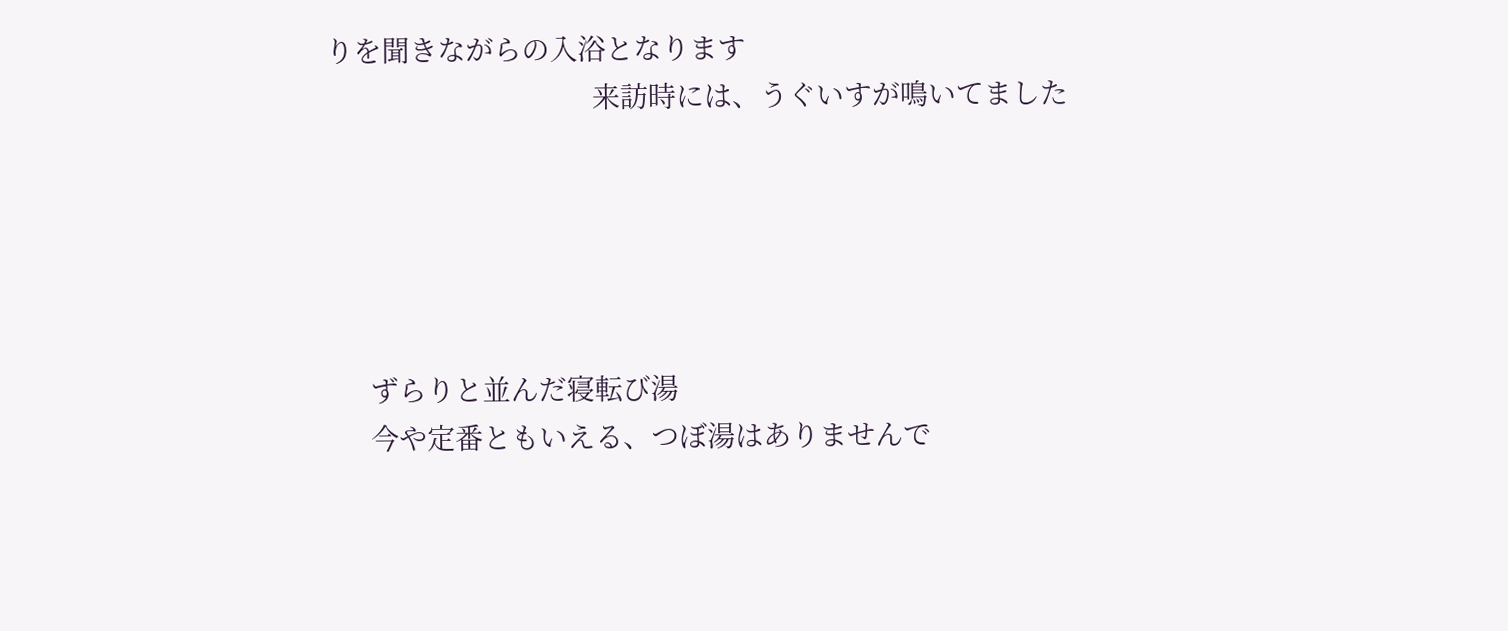りを聞きながらの入浴となります
                                      来訪時には、うぐいすが鳴いてました





      ずらりと並んだ寝転び湯
      今や定番ともいえる、つぼ湯はありませんで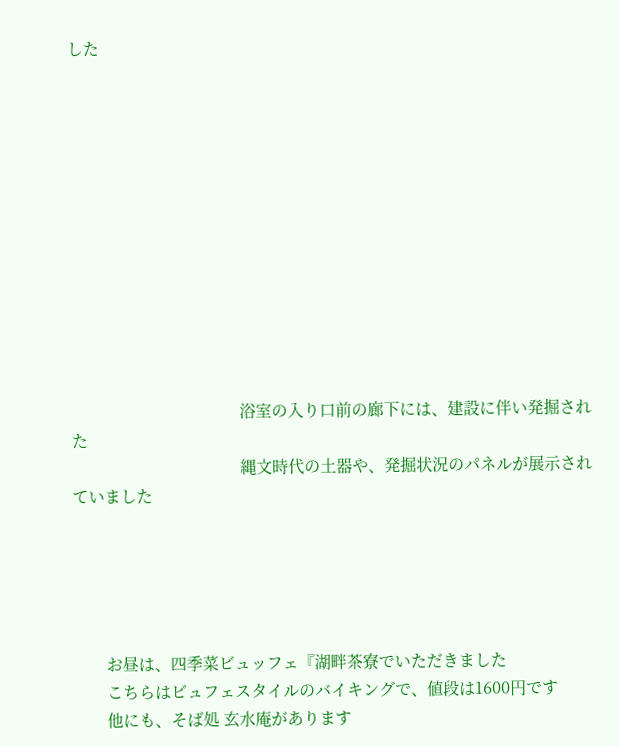した












                                          浴室の入り口前の廊下には、建設に伴い発掘された
                                          縄文時代の土器や、発掘状況のパネルが展示されていました





        お昼は、四季菜ビュッフェ『湖畔茶寮でいただきました
        こちらはビュフェスタイルのバイキングで、値段は1600円です
        他にも、そば処 玄水庵があります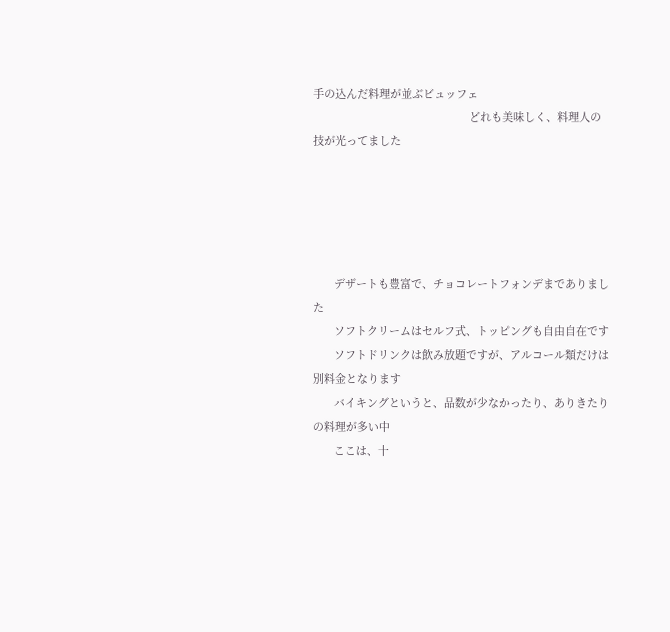手の込んだ料理が並ぶビュッフェ
                                                    どれも美味しく、料理人の技が光ってました





       デザートも豊富で、チョコレートフォンデまでありました
       ソフトクリームはセルフ式、トッピングも自由自在です
       ソフトドリンクは飲み放題ですが、アルコール類だけは別料金となります
       バイキングというと、品数が少なかったり、ありきたりの料理が多い中
       ここは、十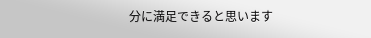分に満足できると思います